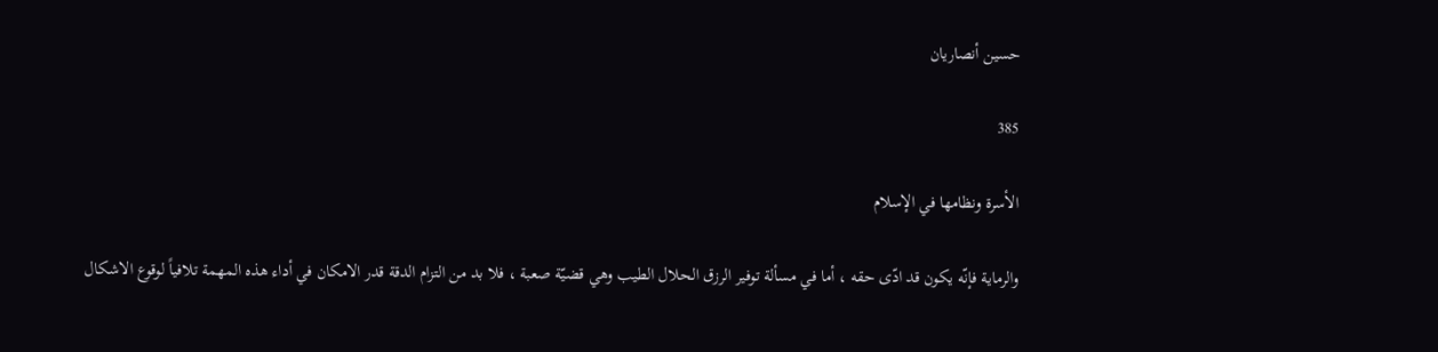حسين أنصاريان

385

الأسرة ونظامها في الإسلام

والرماية فإنّه يكون قد ادّى حقه ، أما في مسألة توفير الرزق الحلال الطيب وهي قضيّة صعبة ، فلا بد من التزام الدقة قدر الامكان في أداء هذه المهمة تلافياً لوقوع الاشكال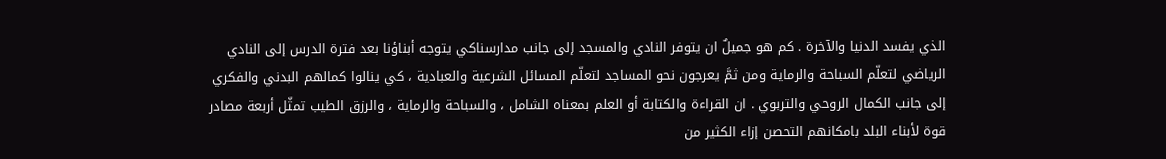الذي يفسد الدنيا والآخرة . كم هو جميلٌ ان يتوفر النادي والمسجد إلى جانب مدارسناكي يتوجه أبناؤنا بعد فترة الدرس إلى النادي الرياضي لتعلّم السباحة والرماية ومن ثمَّ يعرجون نحو المساجد لتعلّم المسائل الشرعية والعبادية ، كي ينالوا كمالهم البدني والفكري إلى جانب الكمال الروحي والتربوي . ان القراءة والكتابة أو العلم بمعناه الشامل ، والسباحة والرماية ، والرزق الطيب تمثّل أربعة مصادر قوة لأبناء البلد بامكانهم التحصن إزاء الكثير من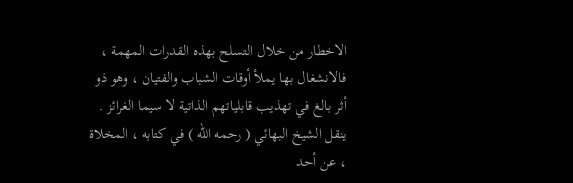الاخطار من خلال التسلح بهذه القدرات المهمة ، فالانشغال بها يملأ أوقات الشباب والفتيان ، وهو ذو أثر بالغ في تهذيب قابلياتهم الذاتية لا سيما الغرائز . ينقل الشيخ البهائي ( رحمه الله ) في كتابه ، المخلاة ، عن أحد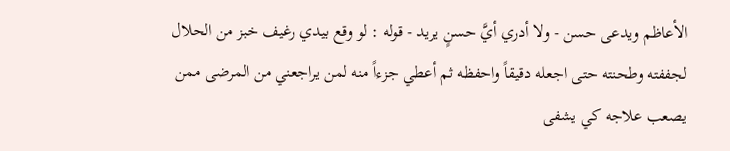الأعاظم ويدعى حسن - ولا أدري أيَّ حسنٍ يريد - قوله : لو وقع بيدي رغيف خبز من الحلال لجففته وطحنته حتى اجعله دقيقاً واحفظه ثم أعطي جزءاً منه لمن يراجعني من المرضى ممن يصعب علاجه كي يشفى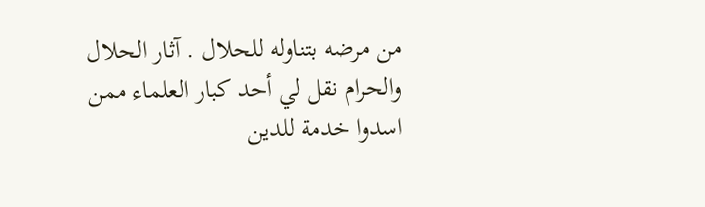من مرضه بتناوله للحلال . آثار الحلال والحرام نقل لي أحد كبار العلماء ممن اسدوا خدمة للدين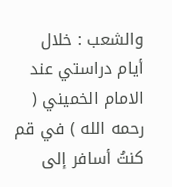والشعب : خلال أيام دراستي عند الامام الخميني ( رحمه الله ) في قم كنتُ أسافر إلى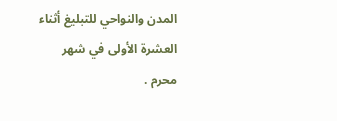المدن والنواحي للتبليغ أثناء العشرة الأولى في شهر محرم .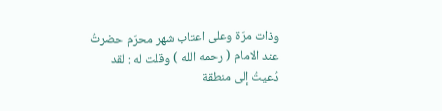وذات مرّة وعلى اعتاب شهر محرّم حضرتُ عند الامام ( رحمه الله ) وقلت له : لقد دُعيتُ إلى منطقة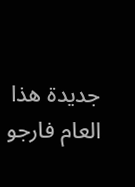جديدة هذا العام فارجو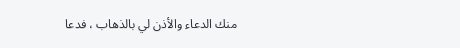منك الدعاء والأذن لي بالذهاب ، فدعا